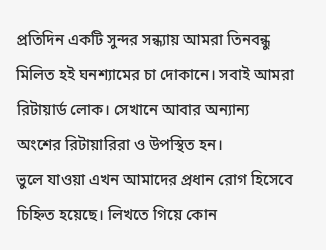প্রতিদিন একটি সুন্দর সন্ধ্যায় আমরা তিনবন্ধু মিলিত হই ঘনশ্যামের চা দোকানে। সবাই আমরা রিটায়ার্ড লোক। সেখানে আবার অন্যান্য অংশের রিটায়ারিরা ও উপস্থিত হন।
ভুলে যাওয়া এখন আমাদের প্রধান রোগ হিসেবে চিহ্নিত হয়েছে। লিখতে গিয়ে কোন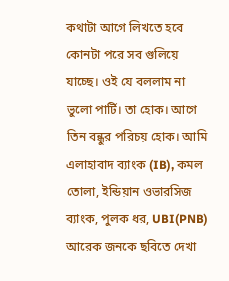কথাটা আগে লিখতে হবে কোনটা পরে সব গুলিয়ে যাচ্ছে। ওই যে বললাম না ভুলো পার্টি। তা হোক। আগে তিন বন্ধুর পরিচয় হোক। আমি এলাহাবাদ ব্যাংক (IB), কমল তোলা, ইন্ডিয়ান ওভারসিজ ব্যাংক, পুলক ধর, UBI(PNB) আরেক জনকে ছবিতে দেখা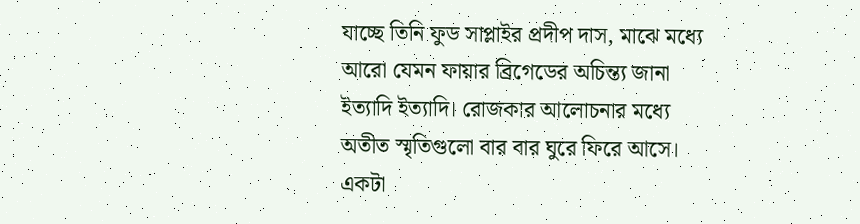যাচ্ছে তিনি ফুড সাপ্লাইর প্রদীপ দাস, মাঝে মধ্যে আরো যেমন ফায়ার ব্রিগেডের অচিন্ত্য জানা ইত্যাদি ইত্যাদি। রোজকার আলোচনার মধ্যে অতীত স্মৃতিগুলো বার বার ঘুরে ফিরে আসে।
একটা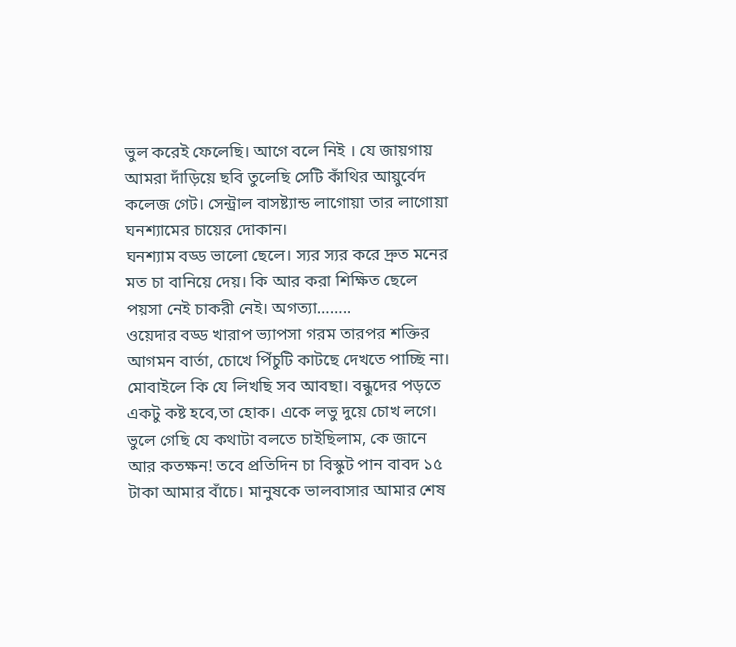ভুল করেই ফেলেছি। আগে বলে নিই । যে জায়গায় আমরা দাঁড়িয়ে ছবি তুলেছি সেটি কাঁথির আয়ুর্বেদ কলেজ গেট। সেন্ট্রাল বাসষ্ট্যান্ড লাগোয়া তার লাগোয়া ঘনশ্যামের চায়ের দোকান।
ঘনশ্যাম বড্ড ভালো ছেলে। স্যর স্যর করে দ্রুত মনের মত চা বানিয়ে দেয়। কি আর করা শিক্ষিত ছেলে পয়সা নেই চাকরী নেই। অগত্যা……..
ওয়েদার বড্ড খারাপ ভ্যাপসা গরম তারপর শক্তির আগমন বার্তা, চোখে পিঁচুটি কাটছে দেখতে পাচ্ছি না। মোবাইলে কি যে লিখছি সব আবছা। বন্ধুদের পড়তে একটু কষ্ট হবে,তা হোক। একে লভু দুয়ে চোখ লগে।
ভুলে গেছি যে কথাটা বলতে চাইছিলাম, কে জানে আর কতক্ষন! তবে প্রতিদিন চা বিস্কুট পান বাবদ ১৫ টাকা আমার বাঁচে। মানুষকে ভালবাসার আমার শেষ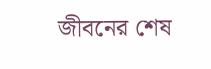জীবনের শেষ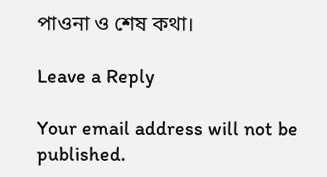পাওনা ও শেষ কথা।

Leave a Reply

Your email address will not be published.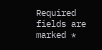Required fields are marked *